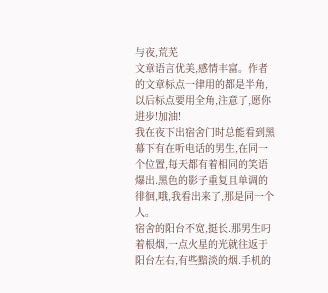与夜,荒芜
文章语言优美,感情丰富。作者的文章标点一律用的都是半角,以后标点要用全角,注意了,愿你进步!加油!
我在夜下出宿舍门时总能看到黑幕下有在听电话的男生,在同一个位置,每天都有着相同的笑语爆出.黑色的影子重复且单调的徘徊,哦,我看出来了,那是同一个人。
宿舍的阳台不宽,挺长.那男生叼着根烟,一点火星的光就往返于阳台左右,有些黯淡的烟.手机的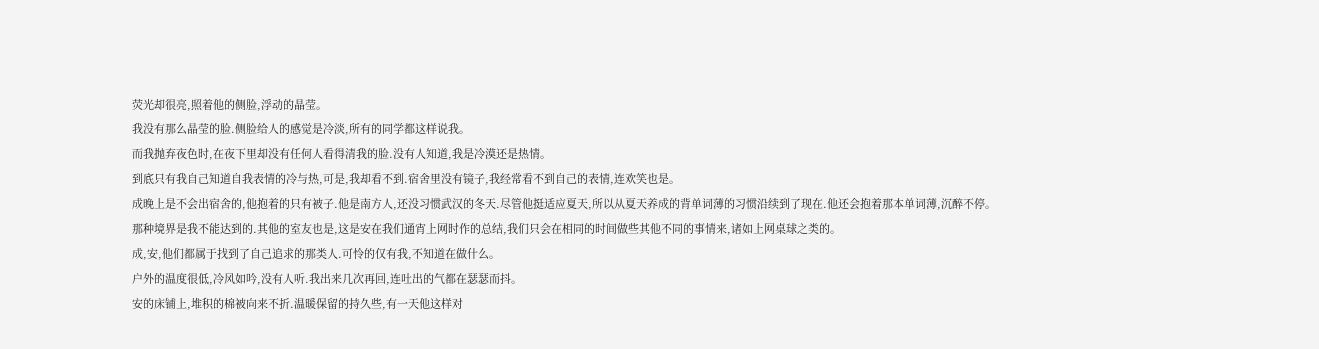荧光却很亮,照着他的侧脸,浮动的晶莹。
我没有那么晶莹的脸.侧脸给人的感觉是冷淡,所有的同学都这样说我。
而我抛弃夜色时,在夜下里却没有任何人看得清我的脸.没有人知道,我是冷漠还是热情。
到底只有我自己知道自我表情的冷与热,可是,我却看不到.宿舍里没有镜子,我经常看不到自己的表情,连欢笑也是。
成晚上是不会出宿舍的,他抱着的只有被子.他是南方人,还没习惯武汉的冬天.尽管他挺适应夏天,所以从夏天养成的背单词薄的习惯沿续到了现在.他还会抱着那本单词薄,沉醉不停。
那种境界是我不能达到的.其他的室友也是,这是安在我们通宵上网时作的总结,我们只会在相同的时间做些其他不同的事情来,诸如上网桌球之类的。
成,安,他们都属于找到了自己追求的那类人.可怜的仅有我,不知道在做什么。
户外的温度很低,冷风如吟,没有人听.我出来几次再回,连吐出的气都在瑟瑟而抖。
安的床铺上,堆积的棉被向来不折.温暖保留的持久些,有一天他这样对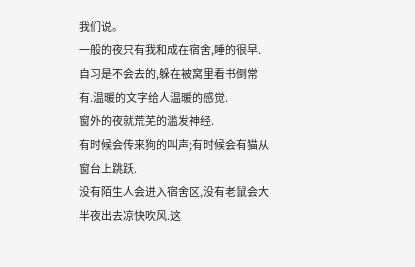我们说。
一般的夜只有我和成在宿舍,睡的很早.自习是不会去的,躲在被窝里看书倒常有.温暖的文字给人温暖的感觉.
窗外的夜就荒芜的滥发神经.
有时候会传来狗的叫声;有时候会有猫从窗台上跳跃.
没有陌生人会进入宿舍区,没有老鼠会大半夜出去凉快吹风.这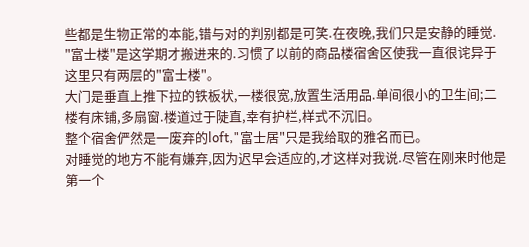些都是生物正常的本能,错与对的判别都是可笑.在夜晚,我们只是安静的睡觉.
"富士楼"是这学期才搬进来的.习惯了以前的商品楼宿舍区使我一直很诧异于这里只有两层的"富士楼"。
大门是垂直上推下拉的铁板状,一楼很宽,放置生活用品.单间很小的卫生间;二楼有床铺,多扇窗.楼道过于陡直,幸有护栏,样式不沉旧。
整个宿舍俨然是一废弃的loft,"富士居"只是我给取的雅名而已。
对睡觉的地方不能有嫌弃,因为迟早会适应的,才这样对我说.尽管在刚来时他是第一个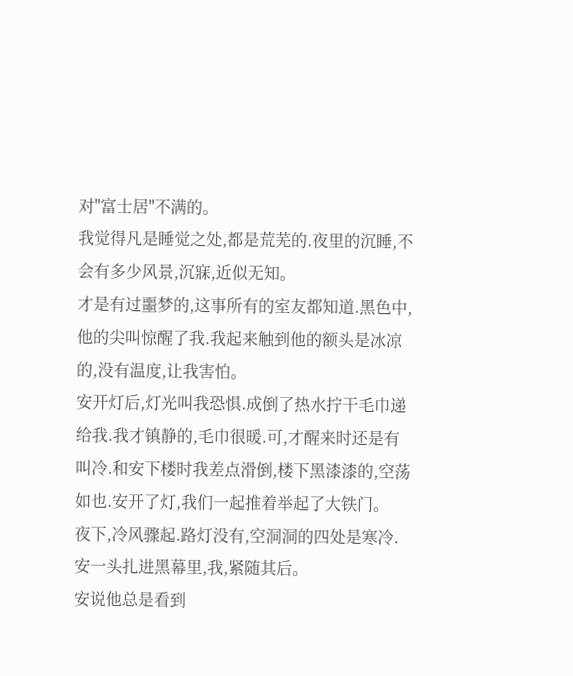对"富士居"不满的。
我觉得凡是睡觉之处,都是荒芜的.夜里的沉睡,不会有多少风景,沉寐,近似无知。
才是有过噩梦的,这事所有的室友都知道.黑色中,他的尖叫惊醒了我.我起来触到他的额头是冰凉的,没有温度,让我害怕。
安开灯后,灯光叫我恐惧.成倒了热水拧干毛巾递给我.我才镇静的,毛巾很暖.可,才醒来时还是有叫冷.和安下楼时我差点滑倒,楼下黑漆漆的,空荡如也.安开了灯,我们一起推着举起了大铁门。
夜下,冷风骤起.路灯没有,空洞洞的四处是寒冷.安一头扎进黑幕里,我,紧随其后。
安说他总是看到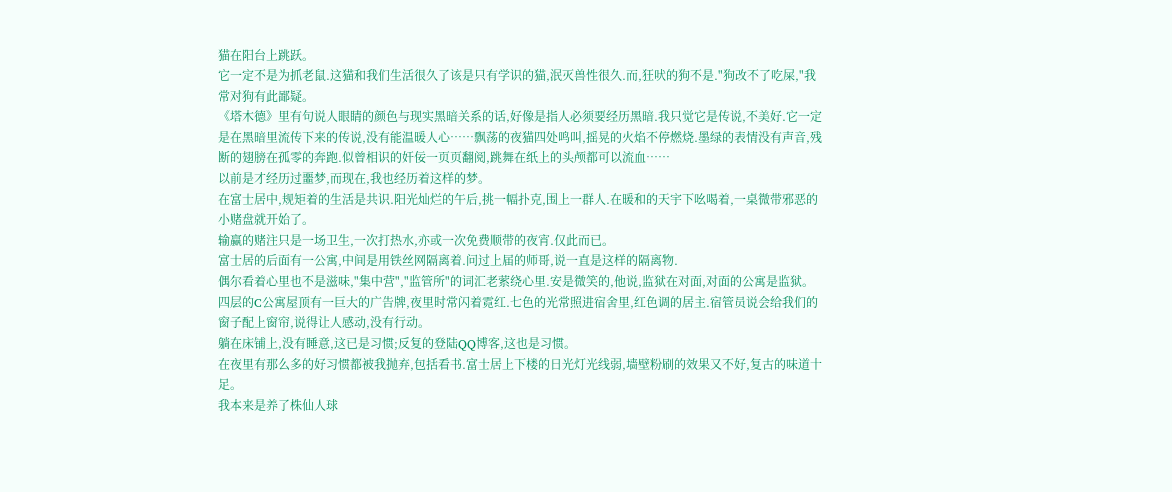猫在阳台上跳跃。
它一定不是为抓老鼠.这猫和我们生活很久了该是只有学识的猫,泯灭兽性很久.而,狂吠的狗不是."狗改不了吃屎,"我常对狗有此鄙疑。
《塔木德》里有句说人眼睛的颜色与现实黑暗关系的话,好像是指人必须要经历黑暗.我只觉它是传说,不美好.它一定是在黑暗里流传下来的传说,没有能温暖人心……飘荡的夜猫四处鸣叫,摇晃的火焰不停燃烧.墨绿的表情没有声音,残断的翅膀在孤零的奔跑.似曾相识的奸佞一页页翻阅,跳舞在纸上的头颅都可以流血……
以前是才经历过噩梦,而现在,我也经历着这样的梦。
在富士居中,规矩着的生活是共识.阳光灿烂的午后,挑一幅扑克,围上一群人.在暖和的天宇下吆喝着,一桌微带邪恶的小赌盘就开始了。
输赢的赌注只是一场卫生,一次打热水,亦或一次免费顺带的夜宵.仅此而已。
富士居的后面有一公寓,中间是用铁丝网隔离着.问过上届的师哥,说一直是这样的隔离物.
偶尔看着心里也不是滋味,"集中营","监管所"的词汇老萦绕心里.安是微笑的,他说,监狱在对面,对面的公寓是监狱。
四层的C公寓屋顶有一巨大的广告牌,夜里时常闪着霓红.七色的光常照进宿舍里,红色调的居主.宿管员说会给我们的窗子配上窗帘,说得让人感动,没有行动。
躺在床铺上,没有睡意,这已是习惯;反复的登陆QQ博客,这也是习惯。
在夜里有那么多的好习惯都被我抛弃,包括看书.富士居上下楼的日光灯光线弱,墙壁粉刷的效果又不好,复古的味道十足。
我本来是养了株仙人球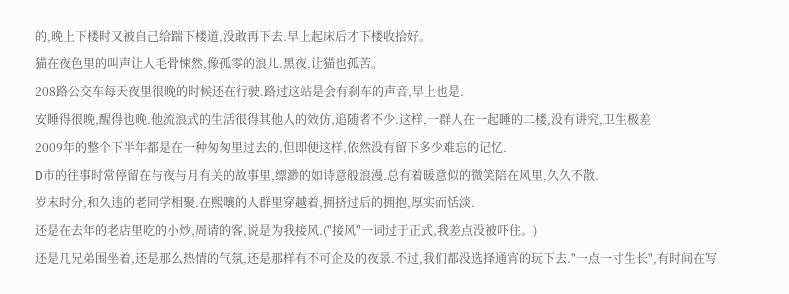的,晚上下楼时又被自己给踹下楼道,没敢再下去.早上起床后才下楼收拾好。
猫在夜色里的叫声让人毛骨悚然,像孤零的浪儿.黑夜,让猫也孤苦。
208路公交车每天夜里很晚的时候还在行驶.路过这站是会有刹车的声音,早上也是.
安睡得很晚,醒得也晚.他流浪式的生活很得其他人的效仿,追随者不少.这样,一群人在一起睡的二楼,没有讲究,卫生极差
2009年的整个下半年都是在一种匆匆里过去的,但即便这样,依然没有留下多少难忘的记忆.
D市的往事时常停留在与夜与月有关的故事里,缥渺的如诗意般浪漫.总有着暖意似的微笑陪在风里,久久不散.
岁末时分,和久违的老同学相聚.在熙嚷的人群里穿越着,拥挤过后的拥抱,厚实而恬淡.
还是在去年的老店里吃的小炒,周请的客,说是为我接风.("接风"一词过于正式,我差点没被吓住。)
还是几兄弟围坐着,还是那么热情的气氛,还是那样有不可企及的夜景.不过,我们都没选择通宵的玩下去."一点一寸生长",有时间在写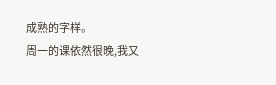成熟的字样。
周一的课依然很晚,我又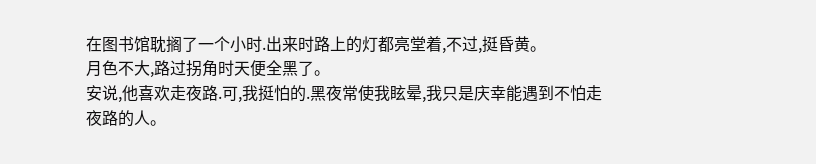在图书馆耽搁了一个小时.出来时路上的灯都亮堂着,不过,挺昏黄。
月色不大,路过拐角时天便全黑了。
安说,他喜欢走夜路.可,我挺怕的.黑夜常使我眩晕,我只是庆幸能遇到不怕走夜路的人。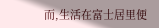而,生活在富士居里便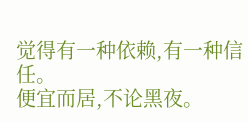觉得有一种依赖,有一种信任。
便宜而居,不论黑夜。